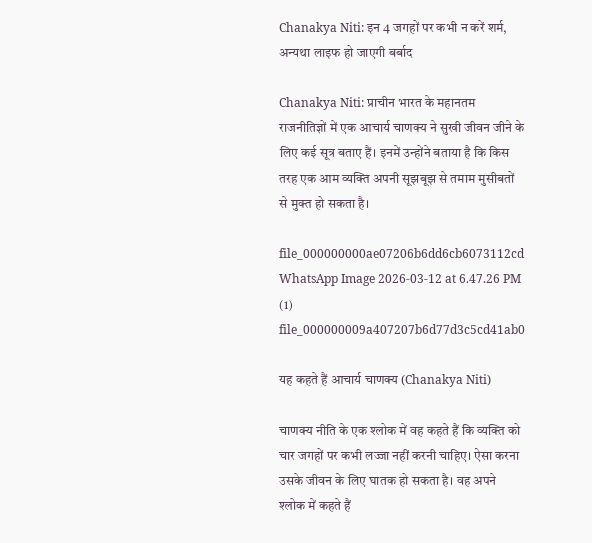Chanakya Niti: इन 4 जगहों पर कभी न करें शर्म, अन्यथा लाइफ हो जाएगी बर्बाद

Chanakya Niti: प्राचीन भारत के महानतम राजनीतिज्ञों में एक आचार्य चाणक्य ने सुखी जीवन जीने के लिए कई सूत्र बताए हैं। इनमें उन्होंने बताया है कि किस तरह एक आम व्यक्ति अपनी सूझबूझ से तमाम मुसीबतों से मुक्त हो सकता है।

file_000000000ae07206b6dd6cb6073112cd
WhatsApp Image 2026-03-12 at 6.47.26 PM (1)
file_000000009a407207b6d77d3c5cd41ab0

यह कहते हैं आचार्य चाणक्य (Chanakya Niti)

चाणक्य नीति के एक श्लोक में वह कहते हैं कि व्यक्ति को चार जगहों पर कभी लज्जा नहीं करनी चाहिए। ऐसा करना उसके जीवन के लिए घातक हो सकता है। वह अपने श्लोक में कहते हैं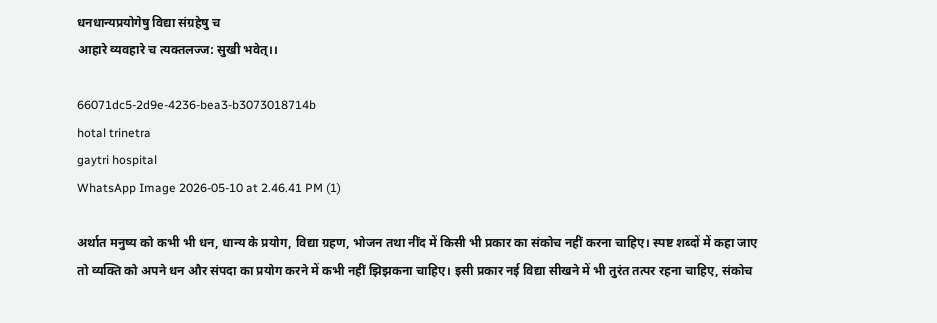धनधान्यप्रयोगेषु विद्या संग्रहेषु च
आहारे व्यवहारे च त्यक्तलज्ज: सुखी भवेत्।।

66071dc5-2d9e-4236-bea3-b3073018714b
hotal trinetra
gaytri hospital
WhatsApp Image 2026-05-10 at 2.46.41 PM (1)

अर्थात मनुष्य को कभी भी धन, धान्य के प्रयोग, विद्या ग्रहण, भोजन तथा नींद में किसी भी प्रकार का संकोच नहीं करना चाहिए। स्पष्ट शब्दों में कहा जाए तो व्यक्ति को अपने धन और संपदा का प्रयोग करने में कभी नहीं झिझकना चाहिए। इसी प्रकार नई विद्या सीखने में भी तुरंत तत्पर रहना चाहिए, संकोच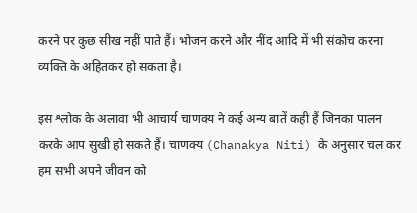करने पर कुछ सीख नहीं पाते हैं। भोजन करने और नींद आदि में भी संकोच करना व्यक्ति के अहितकर हो सकता है।

इस श्लोक के अलावा भी आचार्य चाणक्य ने कई अन्य बातें कही हैं जिनका पालन करके आप सुखी हो सकते हैं। चाणक्य (Chanakya Niti) के अनुसार चल कर हम सभी अपने जीवन को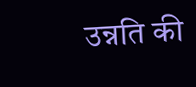उन्नति की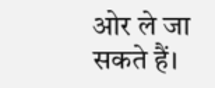ओर ले जा सकते हैं।